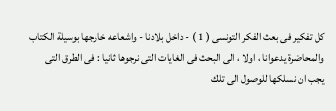كل تفكير فى بعث الفكر التونسى ( 1 ) - داخل بلادنا - واشعاعه خارجها بوسيلة الكتاب والمحاضرة يدعوانا ، اولا ، الى البحث فى الغايات التى نرجوها ثانيا : فى الطرق التى يجب ان نسلكها للوصول الى تلك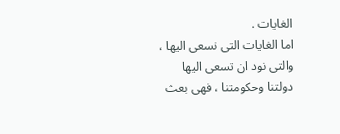الغايات .
اما الغايات التى نسعى اليها ، والتى نود ان تسعى اليها دولتنا وحكومتنا ، فهى بعث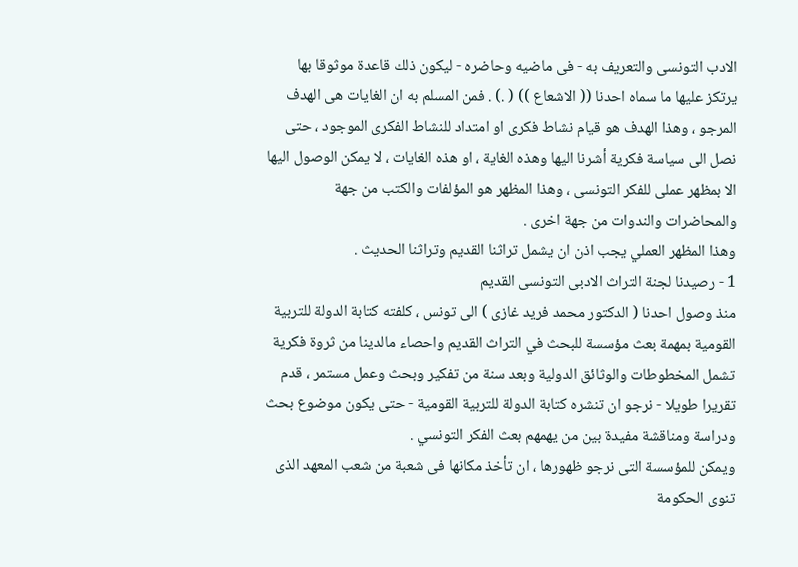الادب التونسى والتعريف به - فى ماضيه وحاضره - ليكون ذلك قاعدة موثوقا بها يرتكز عليها ما سماه احدنا (( الاشعاع )) ( .) . فمن المسلم به ان الغايات هى الهدف المرجو ، وهذا الهدف هو قيام نشاط فكرى او امتداد للنشاط الفكرى الموجود ، حتى نصل الى سياسة فكرية أشرنا اليها وهذه الغاية ، او هذه الغايات ، لا يمكن الوصول اليها الا بمظهر عملى للفكر التونسى ، وهذا المظهر هو المؤلفات والكتب من جهة والمحاضرات والندوات من جهة اخرى .
وهذا المظهر العملي يجب اذن ان يشمل تراثنا القديم وتراثنا الحديث .
1 - رصيدنا لجنة التراث الادبى التونسى القديم
منذ وصول احدنا ( الدكتور محمد فريد غازى ) الى تونس ، كلفته كتابة الدولة للتربية القومية بمهمة بعث مؤسسة للبحث في التراث القديم واحصاء مالدينا من ثروة فكرية تشمل المخطوطات والوثائق الدولية وبعد سنة من تفكير وبحث وعمل مستمر ، قدم تقريرا طويلا - نرجو ان تنشره كتابة الدولة للتربية القومية - حتى يكون موضوع بحث ودراسة ومناقشة مفيدة بين من يهمهم بعث الفكر التونسي .
ويمكن للمؤسسة التى نرجو ظهورها ، ان تأخذ مكانها فى شعبة من شعب المعهد الذى تنوى الحكومة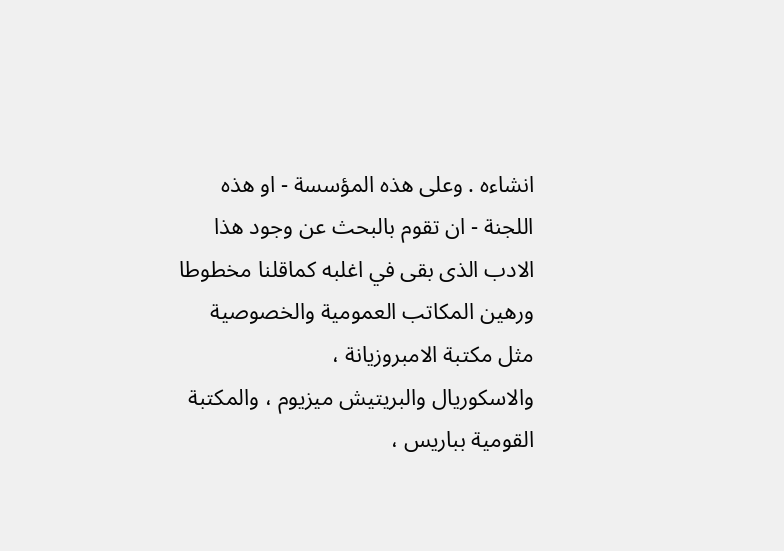انشاءه . وعلى هذه المؤسسة - او هذه اللجنة - ان تقوم بالبحث عن وجود هذا الادب الذى بقى في اغلبه كماقلنا مخطوطا ورهين المكاتب العمومية والخصوصية مثل مكتبة الامبروزيانة ،
والاسكوريال والبريتيش ميزيوم ، والمكتبة القومية بباريس ،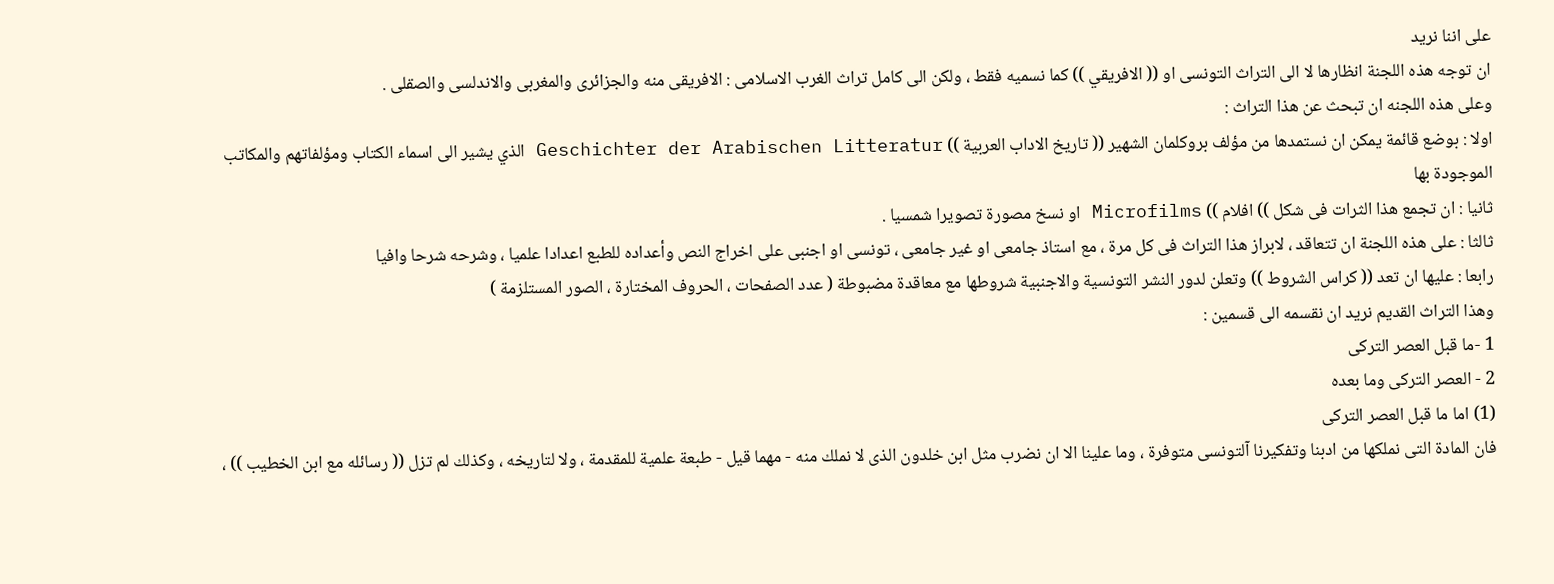على اننا نريد
ان توجه هذه اللجنة انظارها لا الى التراث التونسى او (( الافريقي )) كما نسميه فقط ، ولكن الى كامل تراث الغرب الاسلامى : الافريقى منه والجزائرى والمغربى والاندلسى والصقلى .
وعلى هذه اللجنه ان تبحث عن هذا التراث :
اولا : بوضع قائمة يمكن ان نستمدها من مؤلف بروكلمان الشهير (( تاريخ الاداب العربية )) Geschichter der Arabischen Litteratur الذي يشير الى اسماء الكتاب ومؤلفاتهم والمكاتب الموجودة بها
ثانيا : ان تجمع هذا الثرات فى شكل )) افلام )) Microfilms او نسخ مصورة تصويرا شمسيا .
ثالثا : على هذه اللجنة ان تتعاقد ، لابراز هذا التراث فى كل مرة ، مع استاذ جامعى او غير جامعى ، تونسى او اجنبى على اخراج النص وأعداده للطبع اعدادا علميا ، وشرحه شرحا وافيا
رابعا : عليها ان تعد (( كراس الشروط )) وتعلن لدور النشر التونسية والاجنبية شروطها مع معاقدة مضبوطة ( عدد الصفحات ، الحروف المختارة ، الصور المستلزمة )
وهذا التراث القديم نريد ان نقسمه الى قسمين :
1 -ما قبل العصر التركى
2 - العصر التركى وما بعده
(1) اما ما قبل العصر التركى
فان المادة التى نملكها من ادبنا وتفكيرنا آلتونسى متوفرة ، وما علينا الا ان نضرب مثل ابن خلدون الذى لا نملك منه - مهما قيل - طبعة علمية للمقدمة ، ولا لتاريخه ، وكذلك لم تزل (( رسائله مع ابن الخطيب )) ،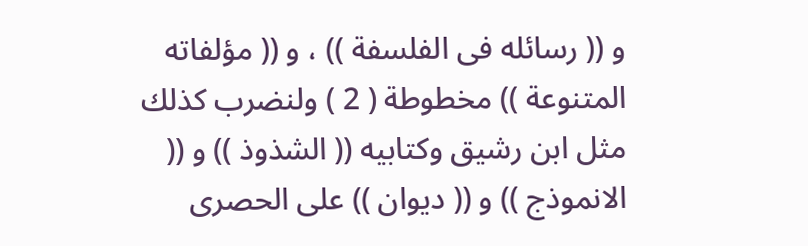و (( رسائله فى الفلسفة )) ، و (( مؤلفاته المتنوعة )) مخطوطة ( 2 ) ولنضرب كذلك مثل ابن رشيق وكتابيه (( الشذوذ )) و (( الانموذج )) و (( ديوان )) على الحصرى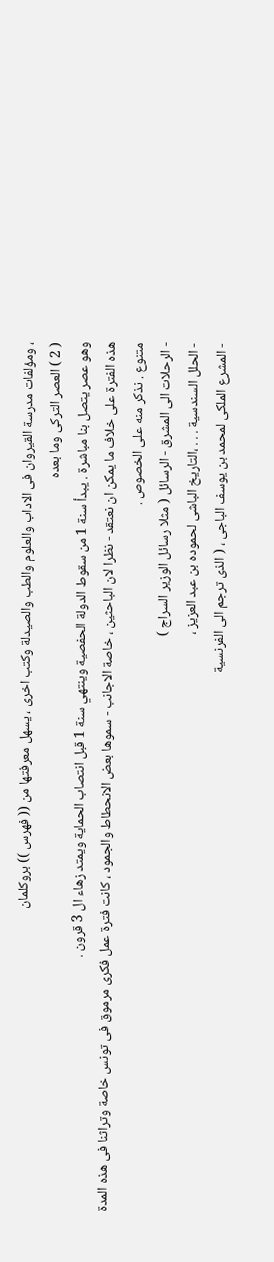، ومؤلفات مدرسة القيروان فى الاداب والعلوم والطب والصيدلة وكتب اخرى ، يسهل معرفتها من (( فهرس )) بروكلمان
( 2 ) العصر التركى وما بعده
وهو عصر يتصل بنا مباشرة . يبدأ سنة 1 من سقوط الدولة الحفصية وينتهي سنة 1 قبل انتصاب الحماية ويمتد زهاء ال 3 قرون .
هذه الفترة على خلاف ما يمكن ان نعتقد - نظرا لان الباحثين ، خاصة الاجانب - سموها بعض الانحطاط والجمود ، كانت فترة عمل فكرى مرموق فى تونس خاصة وتراثنا فى هذه المدة متنوع . نذكر منه على الخصوص .
- الرحلات الى المشرق - الرسائل ( مثلا رسائل الوزير السراج )
- الحلل السندسية . . . ،التاريخ الباشى لحموده بن عبد العزيز ،
- المشرع الملكى لمحمد بن يوسف الباجى ، ( الذى ترجم الى الفرنسية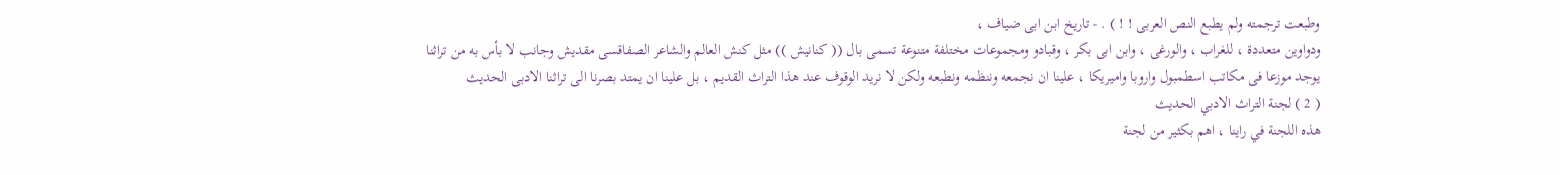وطبعت ترجمته ولم يطبع النص العربى ! ! ) . - تاريخ ابن ابى ضياف ،
ودواوين متعددة ، للغراب ، والورغى ، وابن ابى بكر ، وقبادو ومجموعات مختلفة متنوعة تسمى بال (( كنانيش )) مثل كنش العالم والشاعر الصفاقسى مقديش وجانب لا بأس به من تراثنا يوجد موزعا فى مكاتب اسطمبول واروبا واميريكا ، علينا ان نجمعه وننظمه ونطبعه ولكن لا نريد الوقوف عند هذا التراث القديم ، بل علينا ان يمتد بصرنا الى تراثنا الادبى الحديث
( 2 ) لجنة التراث الادبي الحديث
هذه اللجنة في راينا ، اهم بكثير من لجنة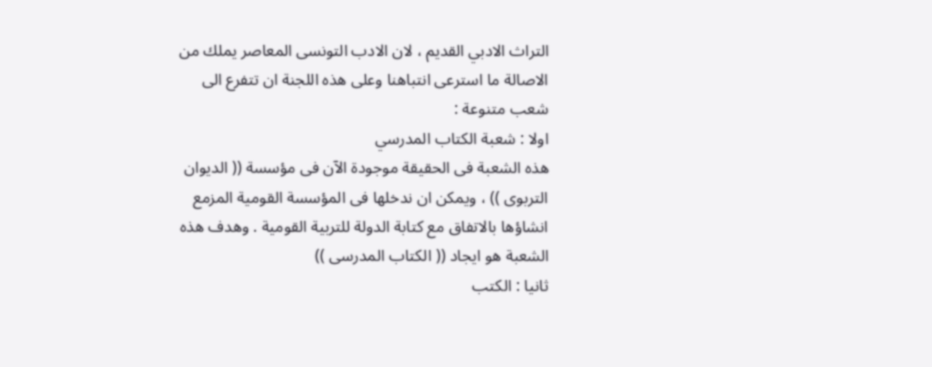التراث الادبي القديم ، لان الادب التونسى المعاصر يملك من الاصالة ما استرعى انتباهنا وعلى هذه اللجنة ان تتفرع الى شعب متنوعة :
اولا : شعبة الكتاب المدرسي
هذه الشعبة فى الحقيقة موجودة الآن فى مؤسسة (( الديوان التربوى )) ، ويمكن ان ندخلها فى المؤسسة القومية المزمع انشاؤها بالاتفاق مع كتابة الدولة للتربية القومية . وهدف هذه الشعبة هو ايجاد (( الكتاب المدرسى ))
ثانيا : الكتب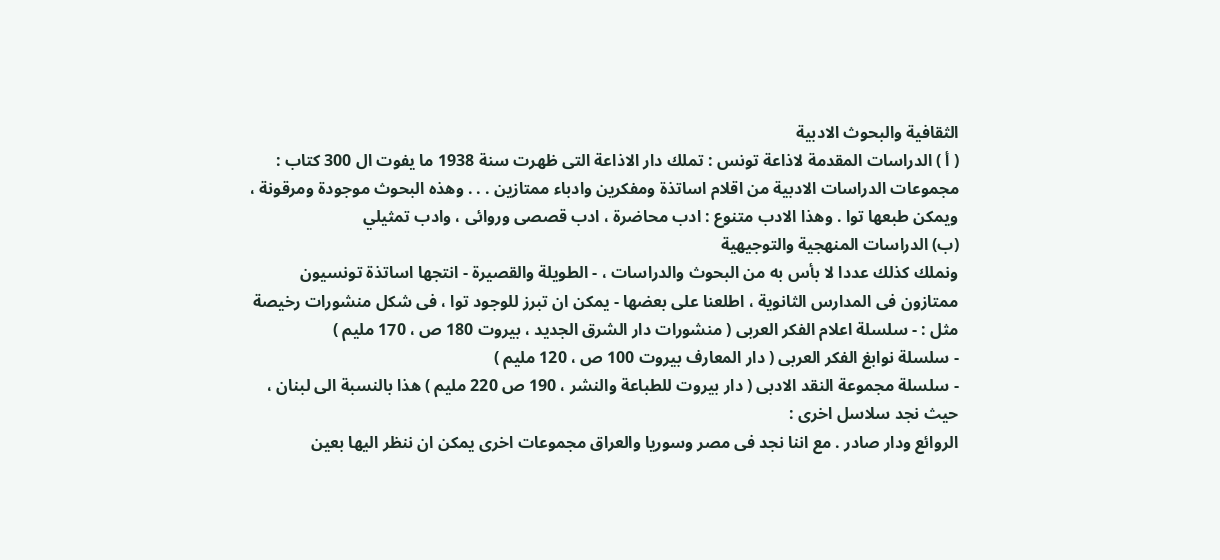الثقافية والبحوث الادبية
( أ ) الدراسات المقدمة لاذاعة تونس : تملك دار الاذاعة التى ظهرت سنة 1938 ما يفوت ال 300 كتاب : مجموعات الدراسات الادبية من اقلام اساتذة ومفكرين وادباء ممتازين . . . وهذه البحوث موجودة ومرقونة ، ويمكن طبعها توا . وهذا الادب متنوع : ادب محاضرة ، ادب قصصى وروائى ، وادب تمثيلي
(ب) الدراسات المنهجية والتوجيهية
ونملك كذلك عددا لا بأس به من البحوث والدراسات ، - الطويلة والقصيرة - انتجها اساتذة تونسيون ممتازون فى المدارس الثانوية ، اطلعنا على بعضها - يمكن ان تبرز للوجود توا ، فى شكل منشورات رخيصة مثل : - سلسلة اعلام الفكر العربى ( منشورات دار الشرق الجديد ، بيروت 180 ص ، 170 مليم )
- سلسلة نوابغ الفكر العربى ( دار المعارف بيروت 100 ص ، 120 مليم )
- سلسلة مجموعة النقد الادبى ( دار بيروت للطباعة والنشر ، 190 ص 220 مليم ) هذا بالنسبة الى لبنان ، حيث نجد سلاسل اخرى :
الروائع ودار صادر . مع اننا نجد فى مصر وسوريا والعراق مجموعات اخرى يمكن ان ننظر اليها بعين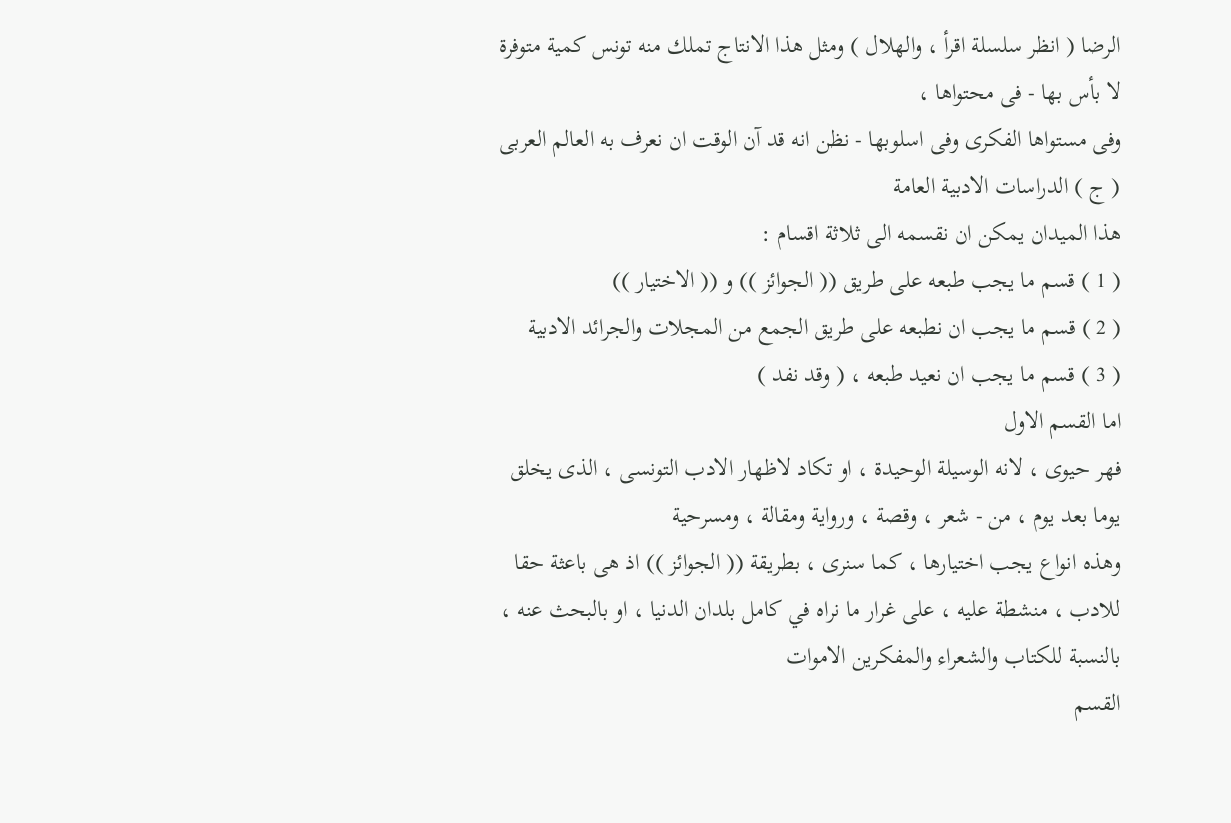الرضا ( انظر سلسلة اقرأ ، والهلال ) ومثل هذا الانتاج تملك منه تونس كمية متوفرة لا بأس بها - فى محتواها ،
وفى مستواها الفكرى وفى اسلوبها - نظن انه قد آن الوقت ان نعرف به العالم العربى
( ج ) الدراسات الادبية العامة
هذا الميدان يمكن ان نقسمه الى ثلاثة اقسام :
( 1 ) قسم ما يجب طبعه على طريق (( الجوائز )) و (( الاختيار ))
( 2 ) قسم ما يجب ان نطبعه على طريق الجمع من المجلات والجرائد الادبية
( 3 ) قسم ما يجب ان نعيد طبعه ، ( وقد نفد )
اما القسم الاول
فهر حيوى ، لانه الوسيلة الوحيدة ، او تكاد لاظهار الادب التونسى ، الذى يخلق يوما بعد يوم ، من - شعر ، وقصة ، ورواية ومقالة ، ومسرحية
وهذه انواع يجب اختيارها ، كما سنرى ، بطريقة (( الجوائز )) اذ هى باعثة حقا للادب ، منشطة عليه ، على غرار ما نراه في كامل بلدان الدنيا ، او بالبحث عنه ، بالنسبة للكتاب والشعراء والمفكرين الاموات
القسم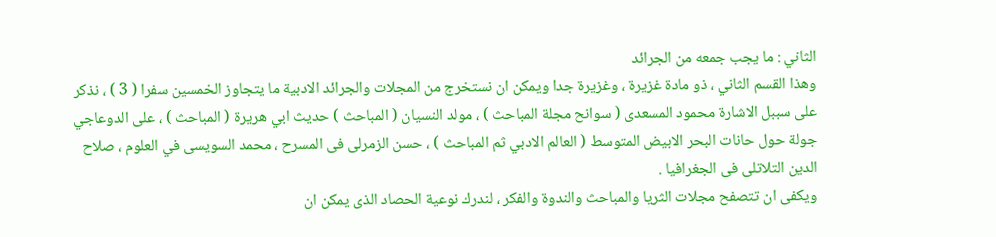الثاني : ما يجب جمعه من الجرائد
وهذا القسم الثاني ، ذو مادة غزيرة ، وغزيرة جدا ويمكن ان نستخرج من المجلات والجرائد الادبية ما يتجاوز الخمسين سفرا ( 3 ) ، نذكر على سببل الاشارة محمود المسعدى ( سوانح مجلة المباحث ) ، مولد النسيان ( المباحث ) حديث ابي هريرة ( المباحث ) ، على الدوعاجي جولة حول حانات البحر الابيض المتوسط ( العالم الادبي ثم المباحث ) ، حسن الزمرلى فى المسرح ، محمد السويسى في العلوم ، صلاح الدين التلاتلى فى الجغرافيا .
ويكفى ان تتصفح مجلات الثريا والمباحث والندوة والفكر ، لندرك نوعية الحصاد الذى يمكن ان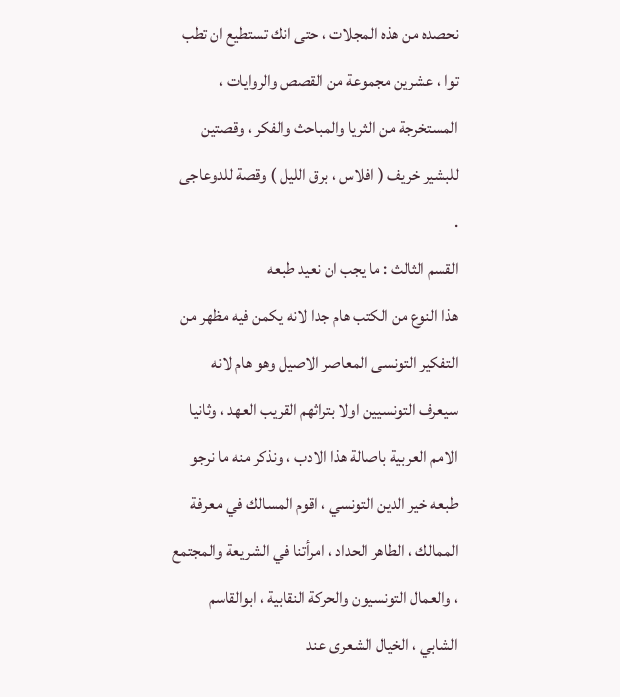نحصده من هذه المجلات ، حتى انك تستطيع ان تطب توا ، عشرين مجموعة من القصص والروايات ، المستخرجة من الثريا والمباحث والفكر ، وقصتين للبشير خريف ( افلاس ، برق الليل ) وقصة للدوعاجى .
القسم الثالث : ما يجب ان نعيد طبعه
هذا النوع من الكتب هام جدا لانه يكمن فيه مظهر من التفكير التونسى المعاصر الاصيل وهو هام لانه سيعرف التونسيين اولا بتراثهم القريب العهد ، وثانيا الامم العربية باصالة هذا الادب ، ونذكر منه ما نرجو طبعه خير الدين التونسي ، اقوم المسالك في معرفة الممالك ، الطاهر الحداد ، امرأتنا في الشريعة والمجتمع ، والعمال التونسيون والحركة النقابية ، ابوالقاسم الشابي ، الخيال الشعرى عند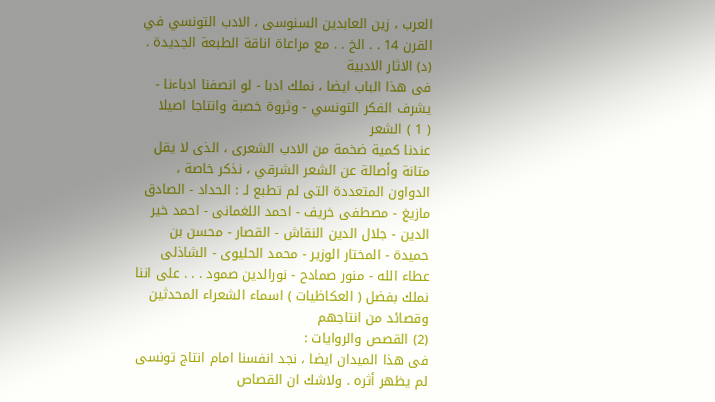العرب ، زين العابدين السنوسى ، الادب التونسي في القرن 14 . . الخ . . مع مراعاة اناقة الطبعة الجديدة .
(د) الاثار الادبية
فى هذا الباب ايضا ، نملك ادبا - لو انصفنا ادباءنا - يشرف الفكر التونسي - وثروة خصبة وانتاجا اصيلا
( 1 ) الشعر
عندنا كمية ضخمة من الادب الشعرى ، الذى لا يقل متانة وأصالة عن الشعر الشرقي ، نذكر خاصة ، الدواون المتعددة التى لم تطبع لـ : الحداد - الصادق مازيغ - مصطفى خريف - احمد اللغمانى - احمد خير الدين - جلال الدين النقاش - القصار - محسن بن حميدة - المختار الوزير - محمد الحليوى - الشاذلى عطاء الله - منور صمادح - نورالدين صمود . . . على اننا نملك بفضل ( العكاظيات ) اسماء الشعراء المحدثين وقصائد من انتاجهم
(2) القصص والروايات :
فى هذا الميدان ايضا ، نجد انفسنا امام انتاج تونسى لم يظهر أثره . ولاشك ان القصاص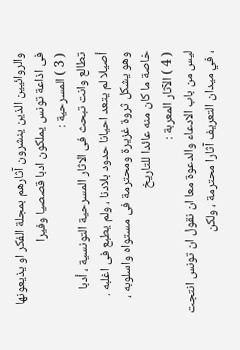والروائيين الذين ينشرون آثارهم بمجلة الفكر او يذيعونها فى اذاعة تونس يملكون ادبا قصصيا وفيرا
( 3 ) المسرحية :
تطالع وانت تبحث فى الاثار المسرحية التونسية ، أدبا أصيلا لم يتعد احيانا حدود بلادنا ، ولم يطبع فى اغلبه . وهو يشكل ثروة غزيرة ومحترمة فى مستواه واسلوبه ، خاصة ما كان منه عائدا للتاريخ
( 4 ) الآثار المعربة :
ليس من باب الادعاء والدعوة معا ان نقول ان تونس انتجت ، في ميدان التعريف آثارا محترمة ، ولكن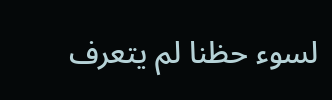لسوء حظنا لم يتعرف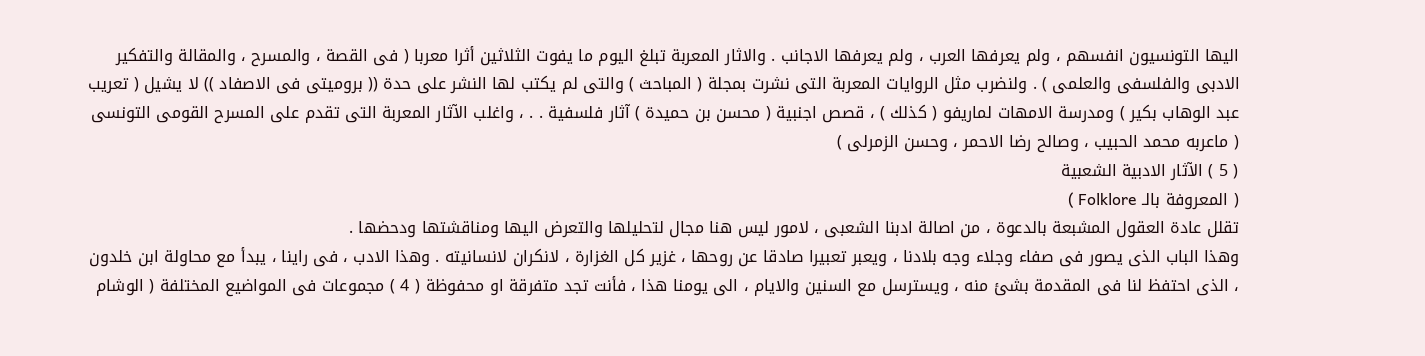اليها التونسيون انفسهم ، ولم يعرفها العرب ، ولم يعرفها الاجانب . والاثار المعربة تبلغ اليوم ما يفوت الثلاثين أثرا معربا ( فى القصة ، والمسرح ، والمقالة والتفكير الادبى والفلسفى والعلمى ) . ولنضرب مثل الروايات المعربة التى نشرت بمجلة ( المباحث ) والتى لم يكتب لها النشر على حدة (( بروميتى فى الاصفاد )) لا يشيل ( تعريب عبد الوهاب بكير ) ومدرسة الامهات لماريفو ( كذلك ) ، قصص اجنبية ( محسن بن حميدة ) آثار فلسفية . . ، واغلب الآثار المعربة التى تقدم على المسرح القومى التونسى ( ماعربه محمد الحبيب ، وصالح رضا الاحمر ، وحسن الزمرلى )
( 5 ) الآثار الادبية الشعبية
( المعروفة بالـ Folklore )
تقلل عادة العقول المشبعة بالدعوة ، من اصالة ادبنا الشعبى ، لامور ليس هنا مجال لتحليلها والتعرض اليها ومناقشتها ودحضها .
وهذا الباب الذى يصور فى صفاء وجلاء وجه بلادنا ، ويعبر تعبيرا صادقا عن روحها ، غزير كل الغزارة ، لانكران لانسانيته . وهذا الادب ، فى راينا ، يبدأ مع محاولة ابن خلدون ، الذى احتفظ لنا فى المقدمة بشئ منه ، ويسترسل مع السنين والايام ، الى يومنا هذا ، فأنت تجد متفرقة او محفوظة ( 4 ) مجموعات فى المواضيع المختلفة ( الوشام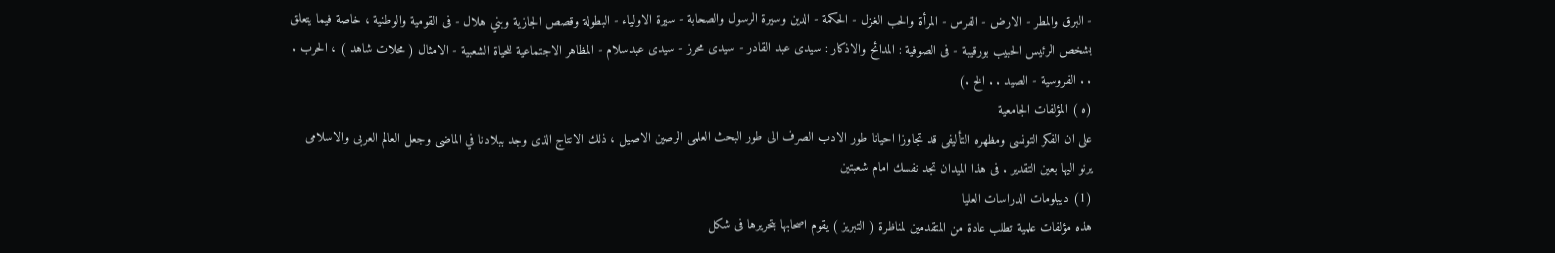- البرق والمطر - الارض - الفرس - المرأة والحب الغزل - الحكمة - الدين وسيرة الرسول والصحابة - سيرة الاولياء - البطولة وقصص الجازية وبني هلال - فى القومية والوطنية ، خاصة فيما يتعلق بشخص الرئيس الحبيب بورقيبة - فى الصوفية : المدائح والاذكار : سيدى عبد القادر - سيدى محرز - سيدى عبدسلام - المظاهر الاجتماعية للحياة الشعبية - الامثال ( محلات شاهد ) ، الحرب . . . الفروسية - الصيد . . الخ .)
(ه ) المؤلفات الجامعية
على ان الفكر التونسى ومظهره التأليفى قد تجاوزا احيانا طور الادب الصرف الى طور البحث العلمى الرصين الاصيل ، ذلك الانتاج الذى وجد ببلادنا في الماضى وجعل العالم العربى والاسلامى يرنو اليها بعين التقدير . فى هذا الميدان تجد نفسك امام شعبتين
(1) ديبلومات الدراسات العليا
هذه مؤلفات علمية تطلب عادة من المتقدمين لمناظرة ( التبريز ) يقوم اصحابها بتحريرها فى شكل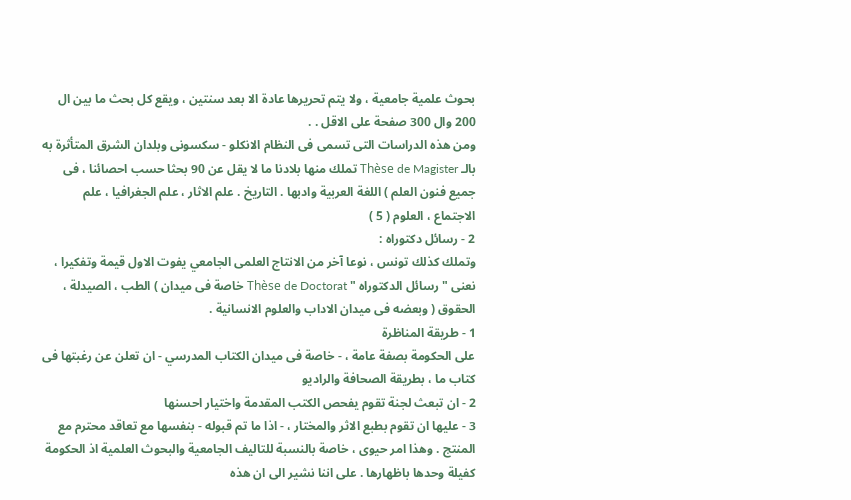بحوث علمية جامعية ، ولا يتم تحريرها عادة الا بعد سنتين ، ويقع كل بحث ما بين ال 200 وال 300 صفحة على الاقل . .
ومن هذه الدراسات التى تسمى فى النظام الانكلو - سكسونى وبلدان الشرق المتأثرة به بالـ Thèse de Magister تملك منها بلادنا ما لا يقل عن 90 بحثا حسب احصائنا ، فى جميع فنون العلم ) اللغة العربية وادبها . التاريخ . علم الاثار ، علم الجغرافيا ، علم الاجتماع ، العلوم ( 5 )
2 - رسائل دكتوراه :
وتملك كذلك تونس ، نوعا آخر من الانتاج العلمى الجامعي يفوت الاول قيمة وتفكيرا ، نعنى " رسائل الدكتوراه " Thèse de Doctorat خاصة فى ميدان ) الطب ، الصيدلة ، الحقوق ( وبعضه فى ميدان الاداب والعلوم الانسانية .
1 - طريقة المناظرة
على الحكومة بصفة عامة ، - خاصة فى ميدان الكتاب المدرسي - ان تعلن عن رغبتها فى كتاب ما ، بطريقة الصحافة والراديو
2 - ان تبعث لجنة تقوم يفحص الكتب المقدمة واختيار احسنها
3 - عليها ان تقوم بطبع الاثر والمختار ، - اذا ما تم قبوله - بنفسها مع تعاقد محترم مع المنتج . وهذا امر حيوى ، خاصة بالنسبة للتاليف الجامعية والبحوث العلمية اذ الحكومة كفيلة وحدها باظهارها . على اننا نشير الى ان هذه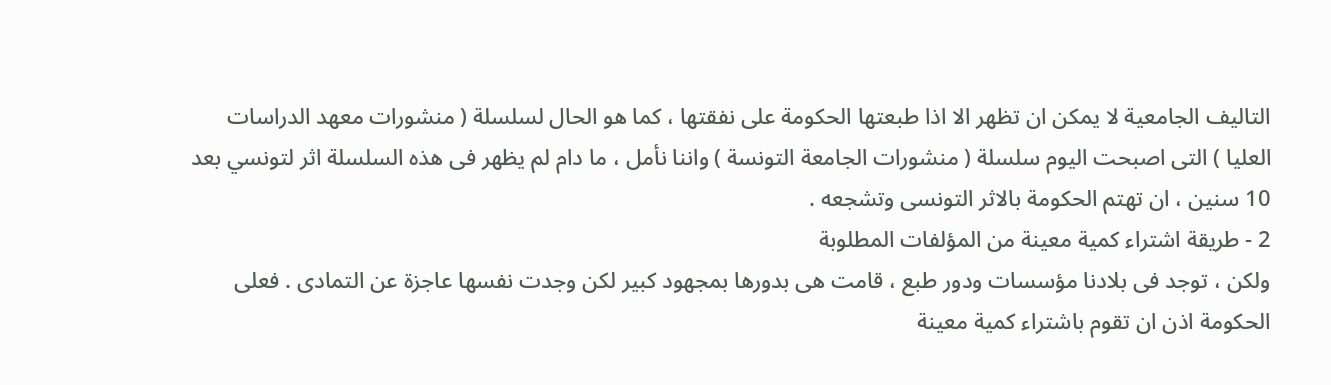التاليف الجامعية لا يمكن ان تظهر الا اذا طبعتها الحكومة على نفقتها ، كما هو الحال لسلسلة ( منشورات معهد الدراسات العليا ) التى اصبحت اليوم سلسلة ( منشورات الجامعة التونسة ) واننا نأمل ، ما دام لم يظهر فى هذه السلسلة اثر لتونسي بعد 10 سنين ، ان تهتم الحكومة بالاثر التونسى وتشجعه .
2 - طريقة اشتراء كمية معينة من المؤلفات المطلوبة
ولكن ، توجد فى بلادنا مؤسسات ودور طبع ، قامت هى بدورها بمجهود كبير لكن وجدت نفسها عاجزة عن التمادى . فعلى الحكومة اذن ان تقوم باشتراء كمية معينة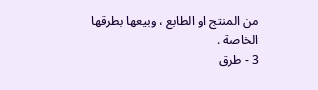من المنتج او الطابع ، وبيعها بطرقها الخاصة .
3 - طرق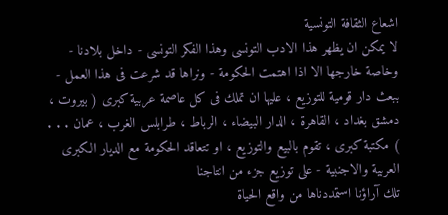اشعاع الثقافة التونسية
لا يمكن ان يظهر هذا الادب التونسى وهذا الفكر التونسى - داخل بلادنا - وخاصة خارجها الا اذا اهتمت الحكومة - ونراها قد شرعت فى هذا العمل - ببعث دار قومية للتوزيع ، عليها ان تملك فى كل عاصمة عربية كبرى ( بيروت ، دمشق بغداد ، القاهرة ، الدار البيضاء ، الرباط ، طرابلس الغرب ، عمان . . . ) مكتبة كبرى ، تقوم بالبيع والتوزيع ، او تتعاقد الحكومة مع الديار الكبرى العربية والاجنبية - على توزيع جزء من انتاجنا
تلك آراؤنا استمددناها من واقع الحياة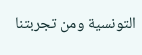التونسية ومن تجربتنا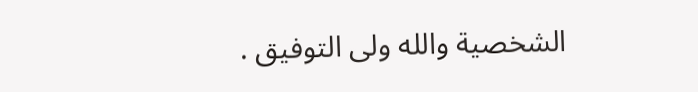الشخصية والله ولى التوفيق .